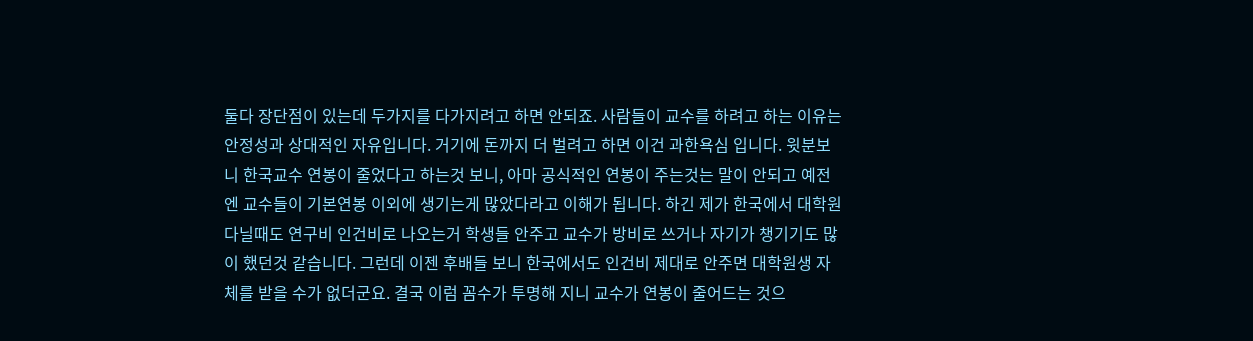둘다 장단점이 있는데 두가지를 다가지려고 하면 안되죠. 사람들이 교수를 하려고 하는 이유는 안정성과 상대적인 자유입니다. 거기에 돈까지 더 벌려고 하면 이건 과한욕심 입니다. 윗분보니 한국교수 연봉이 줄었다고 하는것 보니, 아마 공식적인 연봉이 주는것는 말이 안되고 예전엔 교수들이 기본연봉 이외에 생기는게 많았다라고 이해가 됩니다. 하긴 제가 한국에서 대학원다닐때도 연구비 인건비로 나오는거 학생들 안주고 교수가 방비로 쓰거나 자기가 챙기기도 많이 했던것 같습니다. 그런데 이젠 후배들 보니 한국에서도 인건비 제대로 안주면 대학원생 자체를 받을 수가 없더군요. 결국 이럼 꼼수가 투명해 지니 교수가 연봉이 줄어드는 것으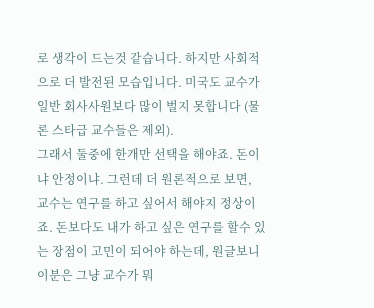로 생각이 드는것 같습니다. 하지만 사회적으로 더 발전된 모습입니다. 미국도 교수가 일반 회사사원보다 많이 벌지 못합니다 (물론 스타급 교수들은 제외).
그래서 둘중에 한개만 선택을 해야죠. 돈이냐 안정이냐. 그런데 더 원론적으로 보면, 교수는 연구를 하고 싶어서 해야지 정상이죠. 돈보다도 내가 하고 싶은 연구를 할수 있는 장점이 고민이 되어야 하는데, 원글보니 이분은 그냥 교수가 뭐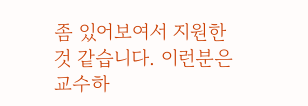좀 있어보여서 지원한것 같습니다. 이런분은 교수하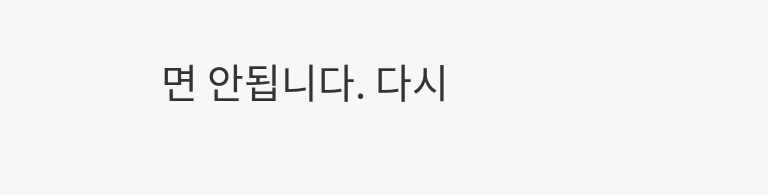면 안됩니다. 다시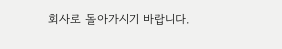회사로 돌아가시기 바랍니다.